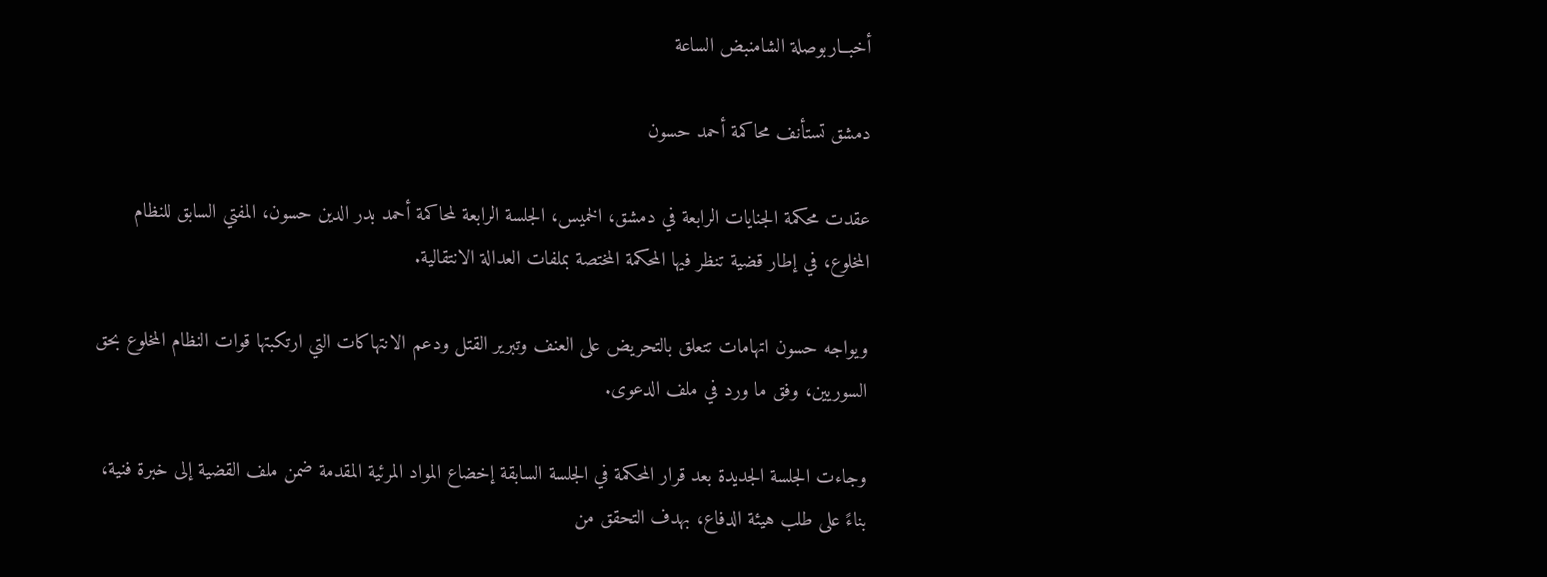أخبــاربوصلة الشامنبض الساعة

دمشق تستأنف محاكمة أحمد حسون

عقدت محكمة الجنايات الرابعة في دمشق، الخميس، الجلسة الرابعة لمحاكمة أحمد بدر الدين حسون، المفتي السابق للنظام المخلوع، في إطار قضية تنظر فيها المحكمة المختصة بملفات العدالة الانتقالية.

ويواجه حسون اتهامات تتعلق بالتحريض على العنف وتبرير القتل ودعم الانتهاكات التي ارتكبتها قوات النظام المخلوع بحق السوريين، وفق ما ورد في ملف الدعوى.

وجاءت الجلسة الجديدة بعد قرار المحكمة في الجلسة السابقة إخضاع المواد المرئية المقدمة ضمن ملف القضية إلى خبرة فنية، بناءً على طلب هيئة الدفاع، بهدف التحقق من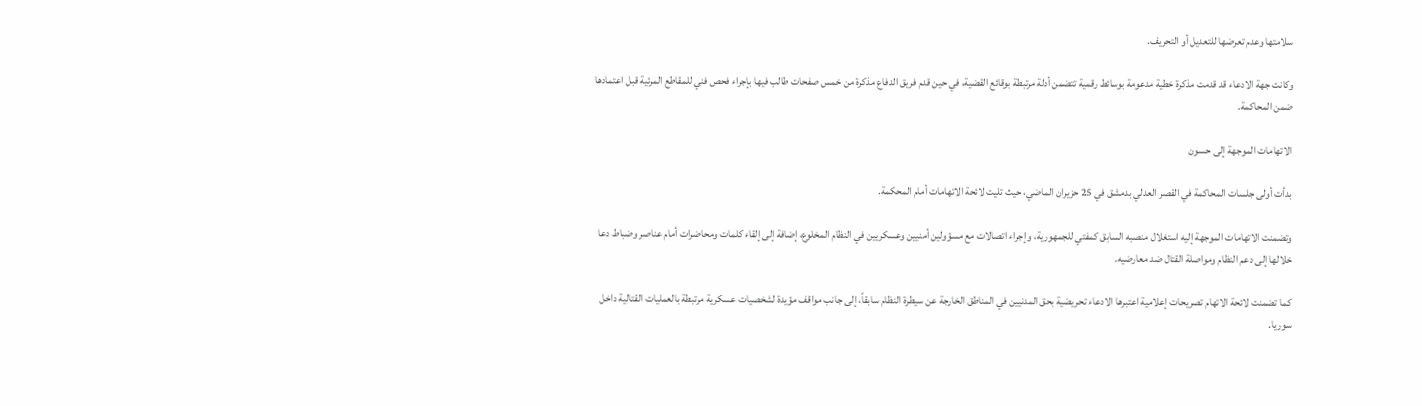سلامتها وعدم تعرضها للتعديل أو التحريف.

وكانت جهة الادعاء قد قدمت مذكرة خطية مدعومة بوسائط رقمية تتضمن أدلة مرتبطة بوقائع القضية، في حين قدم فريق الدفاع مذكرة من خمس صفحات طالب فيها بإجراء فحص فني للمقاطع المرئية قبل اعتمادها ضمن المحاكمة.

الاتهامات الموجهة إلى حسون

بدأت أولى جلسات المحاكمة في القصر العدلي بدمشق في 25 حزيران الماضي، حيث تليت لائحة الاتهامات أمام المحكمة.

وتضمنت الاتهامات الموجهة إليه استغلال منصبه السابق كمفتي للجمهورية، وإجراء اتصالات مع مسؤولين أمنيين وعسكريين في النظام المخلوع، إضافة إلى إلقاء كلمات ومحاضرات أمام عناصر وضباط دعا خلالها إلى دعم النظام ومواصلة القتال ضد معارضيه.

كما تضمنت لائحة الاتهام تصريحات إعلامية اعتبرها الادعاء تحريضية بحق المدنيين في المناطق الخارجة عن سيطرة النظام سابقاً، إلى جانب مواقف مؤيدة لشخصيات عسكرية مرتبطة بالعمليات القتالية داخل سوريا.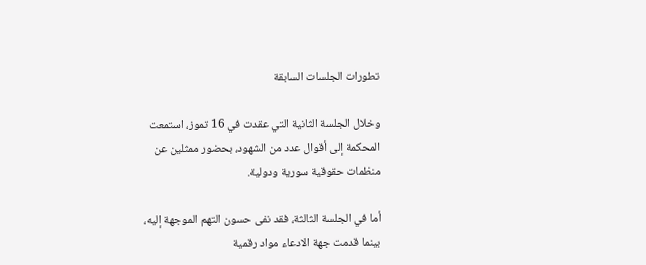تطورات الجلسات السابقة

وخلال الجلسة الثانية التي عقدت في 16 تموز، استمعت المحكمة إلى أقوال عدد من الشهود، بحضور ممثلين عن منظمات حقوقية سورية ودولية.

أما في الجلسة الثالثة، فقد نفى حسون التهم الموجهة إليه، بينما قدمت جهة الادعاء مواد رقمية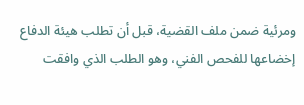ومرئية ضمن ملف القضية، قبل أن تطلب هيئة الدفاع إخضاعها للفحص الفني، وهو الطلب الذي وافقت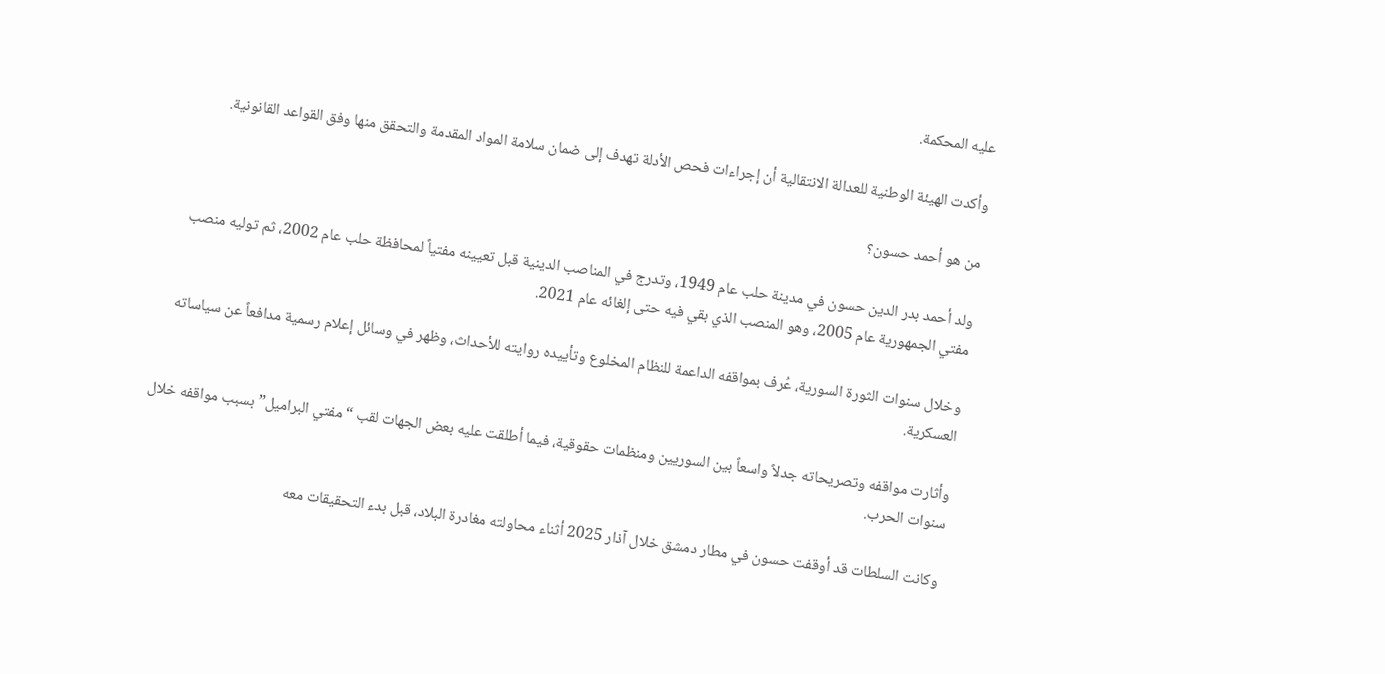عليه المحكمة.

وأكدت الهيئة الوطنية للعدالة الانتقالية أن إجراءات فحص الأدلة تهدف إلى ضمان سلامة المواد المقدمة والتحقق منها وفق القواعد القانونية.

من هو أحمد حسون؟

ولد أحمد بدر الدين حسون في مدينة حلب عام 1949، وتدرج في المناصب الدينية قبل تعيينه مفتياً لمحافظة حلب عام 2002، ثم توليه منصب مفتي الجمهورية عام 2005، وهو المنصب الذي بقي فيه حتى إلغائه عام 2021.

وخلال سنوات الثورة السورية، عُرف بمواقفه الداعمة للنظام المخلوع وتأييده روايته للأحداث، وظهر في وسائل إعلام رسمية مدافعاً عن سياساته العسكرية.

وأثارت مواقفه وتصريحاته جدلاً واسعاً بين السوريين ومنظمات حقوقية، فيما أطلقت عليه بعض الجهات لقب “مفتي البراميل” بسبب مواقفه خلال سنوات الحرب.

وكانت السلطات قد أوقفت حسون في مطار دمشق خلال آذار 2025 أثناء محاولته مغادرة البلاد، قبل بدء التحقيقات معه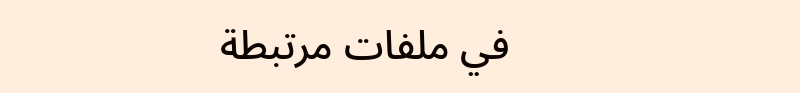في ملفات مرتبطة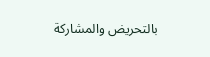بالتحريض والمشاركة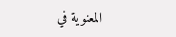المعنوية في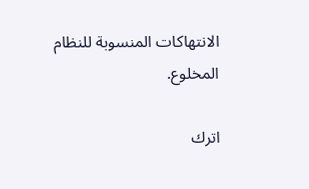الانتهاكات المنسوبة للنظام المخلوع.

اترك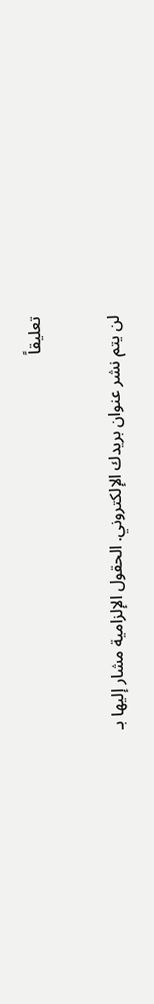تعليقاً

لن يتم نشر عنوان بريدك الإلكتروني. الحقول الإلزامية مشار إليها بـ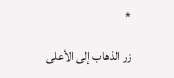*

زر الذهاب إلى الأعلى